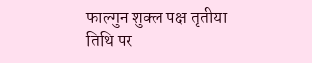फाल्गुन शुक्ल पक्ष तृतीया तिथि पर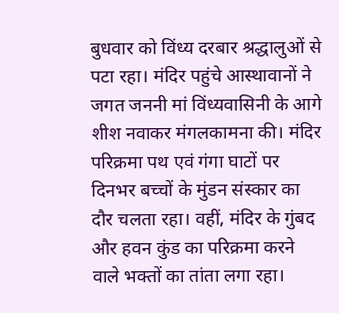बुधवार को विंध्य दरबार श्रद्धालुओं से पटा रहा। मंदिर पहुंचे आस्थावानों ने जगत जननी मां विंध्यवासिनी के आगे शीश नवाकर मंगलकामना की। मंदिर परिक्रमा पथ एवं गंगा घाटों पर दिनभर बच्चों के मुंडन संस्कार का दौर चलता रहा। वहीं, मंदिर के गुंबद और हवन कुंड का परिक्रमा करने वाले भक्तों का तांता लगा रहा।